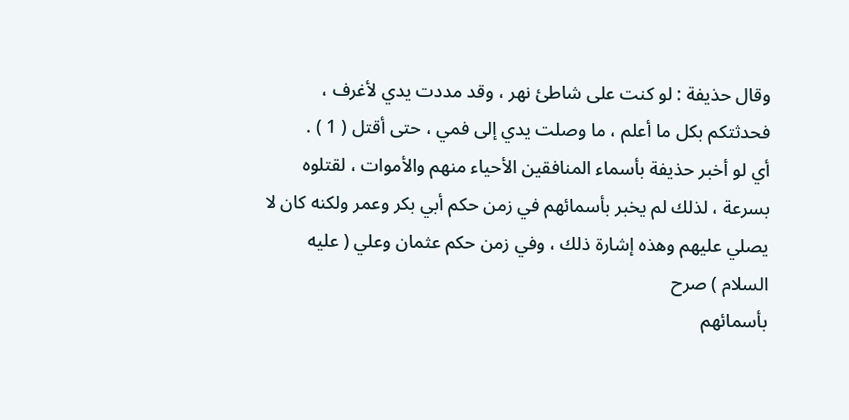وقال حذيفة : لو كنت على شاطئ نهر ، وقد مددت يدي لأغرف ،
فحدثتكم بكل ما أعلم ، ما وصلت يدي إلى فمي ، حتى أقتل ( 1 ) .
أي لو أخبر حذيفة بأسماء المنافقين الأحياء منهم والأموات ، لقتلوه
بسرعة ، لذلك لم يخبر بأسمائهم في زمن حكم أبي بكر وعمر ولكنه كان لا
يصلي عليهم وهذه إشارة ذلك ، وفي زمن حكم عثمان وعلي ( عليه السلام ) صرح
بأسمائهم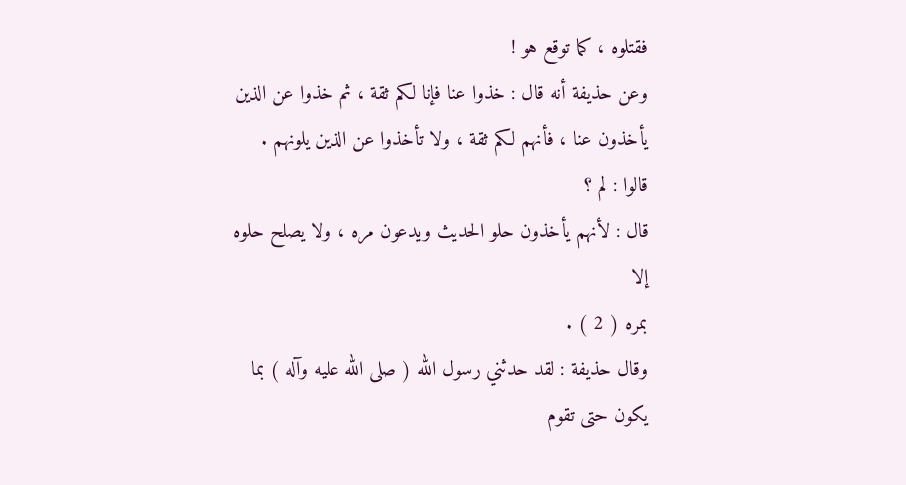فقتلوه ، كما توقع هو !
وعن حذيفة أنه قال : خذوا عنا فإنا لكم ثقة ، ثم خذوا عن الذين
يأخذون عنا ، فأنهم لكم ثقة ، ولا تأخذوا عن الذين يلونهم .
قالوا : لم ؟
قال : لأنهم يأخذون حلو الحديث ويدعون مره ، ولا يصلح حلوه إلا
بمره ( 2 ) .
وقال حذيفة : لقد حدثني رسول الله ( صلى الله عليه وآله ) بما يكون حتى تقوم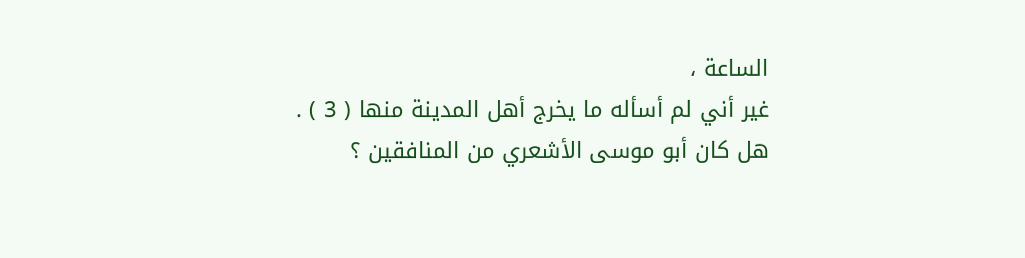الساعة ،
غير أني لم أسأله ما يخرج أهل المدينة منها ( 3 ) .
هل كان أبو موسى الأشعري من المنافقين ؟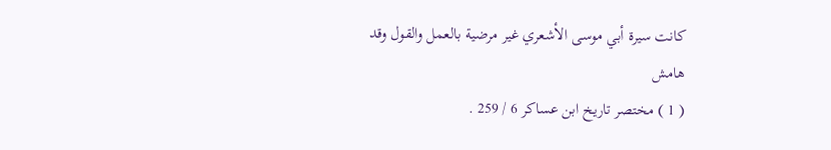كانت سيرة أبي موسى الأشعري غير مرضية بالعمل والقول وقد
هامش
( 1 ) مختصر تاريخ ابن عساكر 6 / 259 .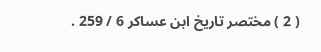( 2 ) مختصر تاريخ ابن عساكر 6 / 259 .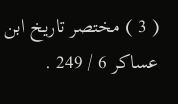( 3 ) مختصر تاريخ ابن عساكر 6 / 249 .